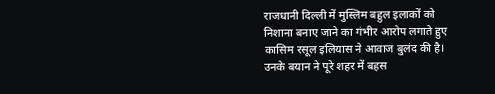राजधानी दिल्ली में मुस्लिम बहुल इलाकों को निशाना बनाए जाने का गंभीर आरोप लगाते हुए कासिम रसूल इलियास ने आवाज बुलंद की है। उनके बयान ने पूरे शहर में बहस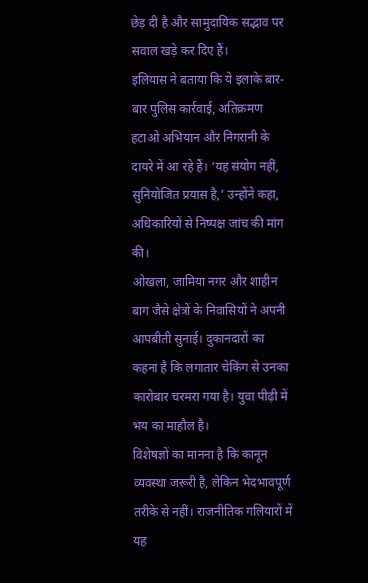छेड़ दी है और सामुदायिक सद्भाव पर सवाल खड़े कर दिए हैं।
इलियास ने बताया कि ये इलाके बार-बार पुलिस कार्रवाई, अतिक्रमण हटाओ अभियान और निगरानी के दायरे में आ रहे हैं। ‘यह संयोग नहीं, सुनियोजित प्रयास है,’ उन्होंने कहा, अधिकारियों से निष्पक्ष जांच की मांग की।
ओखला, जामिया नगर और शाहीन बाग जैसे क्षेत्रों के निवासियों ने अपनी आपबीती सुनाई। दुकानदारों का कहना है कि लगातार चेकिंग से उनका कारोबार चरमरा गया है। युवा पीढ़ी में भय का माहौल है।
विशेषज्ञों का मानना है कि कानून व्यवस्था जरूरी है, लेकिन भेदभावपूर्ण तरीके से नहीं। राजनीतिक गलियारों में यह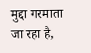मुद्दा गरमाता जा रहा है,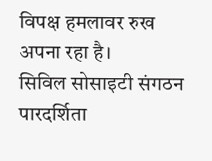विपक्ष हमलावर रुख अपना रहा है।
सिविल सोसाइटी संगठन पारदर्शिता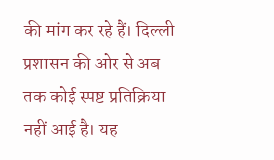की मांग कर रहे हैं। दिल्ली प्रशासन की ओर से अब तक कोई स्पष्ट प्रतिक्रिया नहीं आई है। यह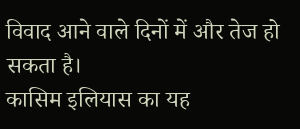विवाद आने वाले दिनों में और तेज हो सकता है।
कासिम इलियास का यह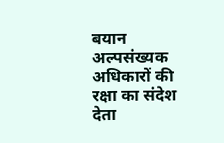बयान अल्पसंख्यक अधिकारों की रक्षा का संदेश देता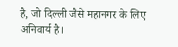है, जो दिल्ली जैसे महानगर के लिए अनिवार्य है।